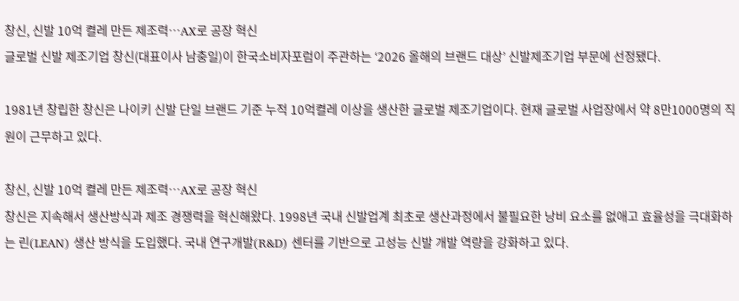창신, 신발 10억 켤레 만든 제조력…AX로 공장 혁신
글로벌 신발 제조기업 창신(대표이사 남충일)이 한국소비자포럼이 주관하는 ‘2026 올해의 브랜드 대상’ 신발제조기업 부문에 선정됐다.

1981년 창립한 창신은 나이키 신발 단일 브랜드 기준 누적 10억켤레 이상을 생산한 글로벌 제조기업이다. 현재 글로벌 사업장에서 약 8만1000명의 직원이 근무하고 있다.

창신, 신발 10억 켤레 만든 제조력…AX로 공장 혁신
창신은 지속해서 생산방식과 제조 경쟁력을 혁신해왔다. 1998년 국내 신발업계 최초로 생산과정에서 불필요한 낭비 요소를 없애고 효율성을 극대화하는 린(LEAN) 생산 방식을 도입했다. 국내 연구개발(R&D) 센터를 기반으로 고성능 신발 개발 역량을 강화하고 있다.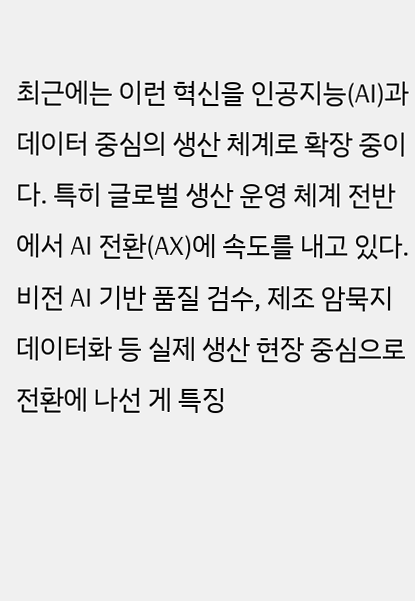최근에는 이런 혁신을 인공지능(AI)과 데이터 중심의 생산 체계로 확장 중이다. 특히 글로벌 생산 운영 체계 전반에서 AI 전환(AX)에 속도를 내고 있다. 비전 AI 기반 품질 검수, 제조 암묵지 데이터화 등 실제 생산 현장 중심으로 전환에 나선 게 특징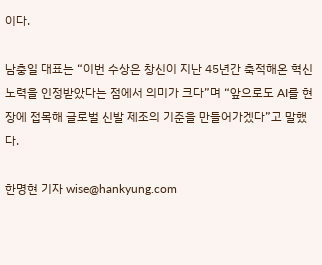이다.

남충일 대표는 “이번 수상은 창신이 지난 45년간 축적해온 혁신 노력을 인정받았다는 점에서 의미가 크다”며 “앞으로도 AI를 현장에 접목해 글로벌 신발 제조의 기준을 만들어가겠다”고 말했다.

한명현 기자 wise@hankyung.com